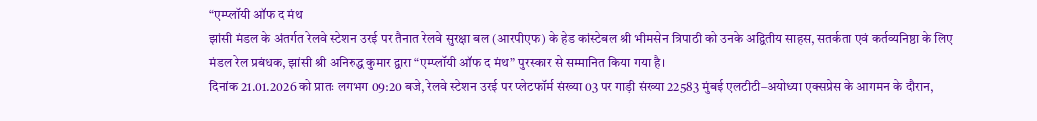“एम्प्लॉयी ऑफ द मंथ
झांसी मंडल के अंतर्गत रेलवे स्टेशन उरई पर तैनात रेलवे सुरक्षा बल (आरपीएफ) के हेड कांस्टेबल श्री भीमसेन त्रिपाठी को उनके अद्वितीय साहस, सतर्कता एवं कर्तव्यनिष्ठा के लिए मंडल रेल प्रबंधक, झांसी श्री अनिरुद्ध कुमार द्वारा “एम्प्लॉयी ऑफ द मंथ” पुरस्कार से सम्मानित किया गया है।
दिनांक 21.01.2026 को प्रातः लगभग 09:20 बजे, रेलवे स्टेशन उरई पर प्लेटफॉर्म संख्या 03 पर गाड़ी संख्या 22583 मुंबई एलटीटी–अयोध्या एक्सप्रेस के आगमन के दौरान,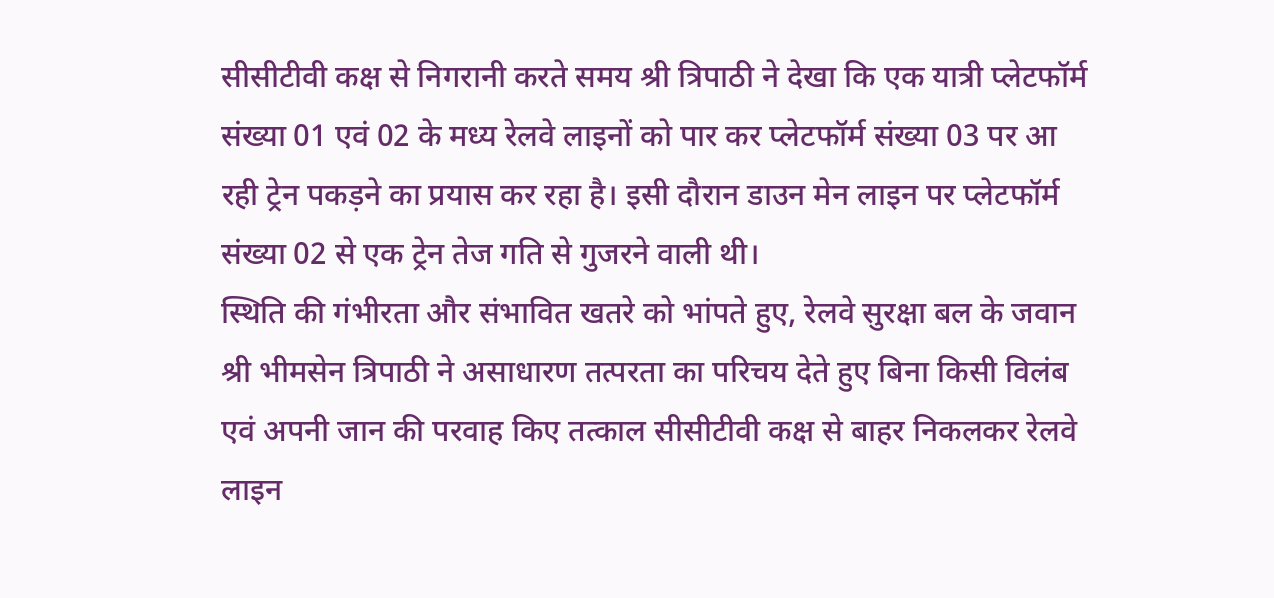सीसीटीवी कक्ष से निगरानी करते समय श्री त्रिपाठी ने देखा कि एक यात्री प्लेटफॉर्म संख्या 01 एवं 02 के मध्य रेलवे लाइनों को पार कर प्लेटफॉर्म संख्या 03 पर आ रही ट्रेन पकड़ने का प्रयास कर रहा है। इसी दौरान डाउन मेन लाइन पर प्लेटफॉर्म संख्या 02 से एक ट्रेन तेज गति से गुजरने वाली थी।
स्थिति की गंभीरता और संभावित खतरे को भांपते हुए, रेलवे सुरक्षा बल के जवान श्री भीमसेन त्रिपाठी ने असाधारण तत्परता का परिचय देते हुए बिना किसी विलंब एवं अपनी जान की परवाह किए तत्काल सीसीटीवी कक्ष से बाहर निकलकर रेलवे लाइन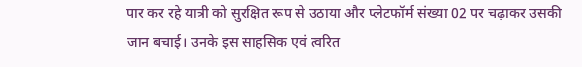पार कर रहे यात्री को सुरक्षित रूप से उठाया और प्लेटफॉर्म संख्या 02 पर चढ़ाकर उसकी जान बचाई। उनके इस साहसिक एवं त्वरित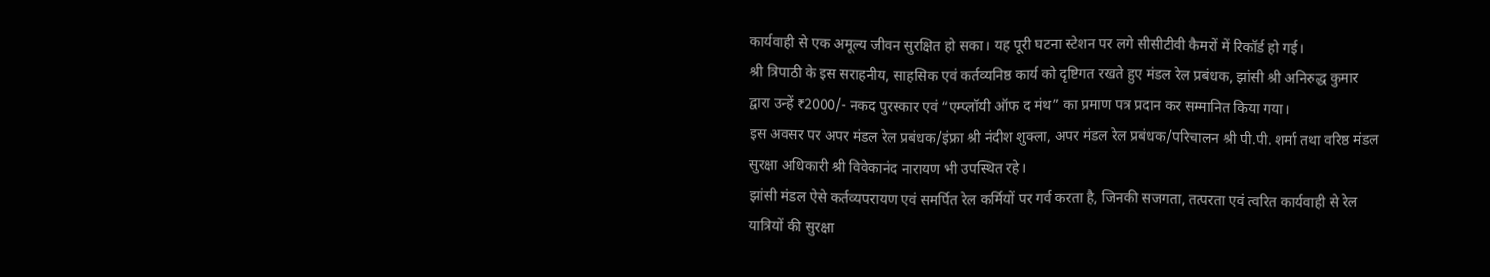कार्यवाही से एक अमूल्य जीवन सुरक्षित हो सका। यह पूरी घटना स्टेशन पर लगे सीसीटीवी कैमरों में रिकॉर्ड हो गई।
श्री त्रिपाठी के इस सराहनीय, साहसिक एवं कर्तव्यनिष्ठ कार्य को दृष्टिगत रखते हुए मंडल रेल प्रबंधक, झांसी श्री अनिरुद्ध कुमार द्वारा उन्हें ₹2000/- नकद पुरस्कार एवं “एम्प्लॉयी ऑफ द मंथ” का प्रमाण पत्र प्रदान कर सम्मानित किया गया।
इस अवसर पर अपर मंडल रेल प्रबंधक/इंफ्रा श्री नंदीश शुक्ला, अपर मंडल रेल प्रबंधक/परिचालन श्री पी.पी. शर्मा तथा वरिष्ठ मंडल सुरक्षा अधिकारी श्री विवेकानंद नारायण भी उपस्थित रहे।
झांसी मंडल ऐसे कर्तव्यपरायण एवं समर्पित रेल कर्मियों पर गर्व करता है, जिनकी सजगता, तत्परता एवं त्वरित कार्यवाही से रेल यात्रियों की सुरक्षा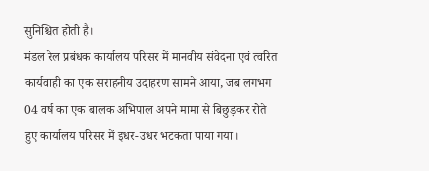सुनिश्चित होती है।
मंडल रेल प्रबंधक कार्यालय परिसर में मानवीय संवेदना एवं त्वरित कार्यवाही का एक सराहनीय उदाहरण सामने आया, जब लगभग 04 वर्ष का एक बालक अभिपाल अपने मामा से बिछुड़कर रोते हुए कार्यालय परिसर में इधर-उधर भटकता पाया गया।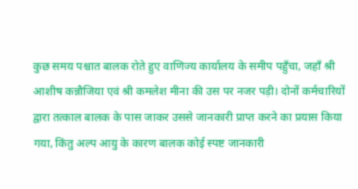कुछ समय पश्चात बालक रोते हुए वाणिज्य कार्यालय के समीप पहुँचा, जहाँ श्री आशीष कन्नौजिया एवं श्री कमलेश मीना की उस पर नजर पड़ी। दोनों कर्मचारियों द्वारा तत्काल बालक के पास जाकर उससे जानकारी प्राप्त करने का प्रयास किया गया, किंतु अल्प आयु के कारण बालक कोई स्पष्ट जानकारी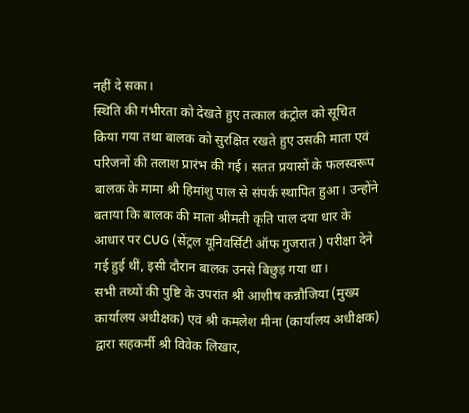नहीं दे सका।
स्थिति की गंभीरता को देखते हुए तत्काल कंट्रोल को सूचित किया गया तथा बालक को सुरक्षित रखते हुए उसकी माता एवं परिजनों की तलाश प्रारंभ की गई। सतत प्रयासों के फलस्वरूप बालक के मामा श्री हिमांशु पाल से संपर्क स्थापित हुआ। उन्होंने बताया कि बालक की माता श्रीमती कृति पाल दया धार के आधार पर CUG (सेंट्रल यूनिवर्सिटी ऑफ गुजरात ) परीक्षा देने गई हुई थीं, इसी दौरान बालक उनसे बिछुड़ गया था।
सभी तथ्यों की पुष्टि के उपरांत श्री आशीष कन्नौजिया (मुख्य कार्यालय अधीक्षक) एवं श्री कमलेश मीना (कार्यालय अधीक्षक) द्वारा सहकर्मी श्री विवेक लिखार,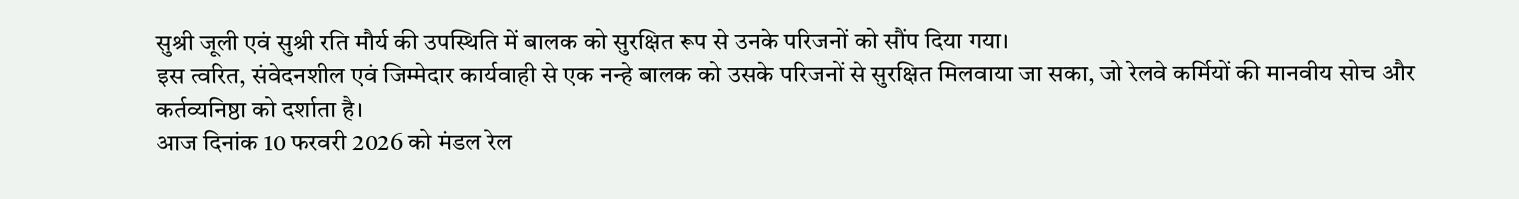सुश्री जूली एवं सुश्री रति मौर्य की उपस्थिति में बालक को सुरक्षित रूप से उनके परिजनों को सौंप दिया गया।
इस त्वरित, संवेदनशील एवं जिम्मेदार कार्यवाही से एक नन्हे बालक को उसके परिजनों से सुरक्षित मिलवाया जा सका, जो रेलवे कर्मियों की मानवीय सोच और कर्तव्यनिष्ठा को दर्शाता है।
आज दिनांक 10 फरवरी 2026 को मंडल रेल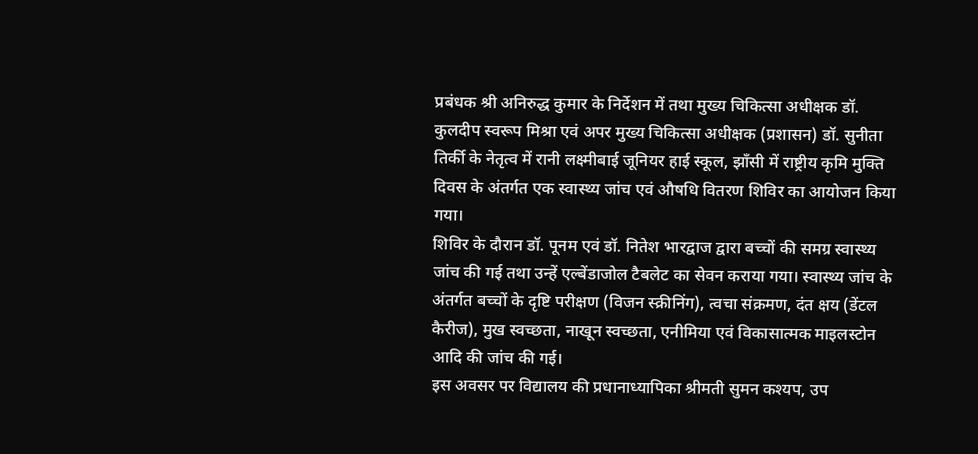प्रबंधक श्री अनिरुद्ध कुमार के निर्देशन में तथा मुख्य चिकित्सा अधीक्षक डॉ. कुलदीप स्वरूप मिश्रा एवं अपर मुख्य चिकित्सा अधीक्षक (प्रशासन) डॉ. सुनीता तिर्की के नेतृत्व में रानी लक्ष्मीबाई जूनियर हाई स्कूल, झाँसी में राष्ट्रीय कृमि मुक्ति दिवस के अंतर्गत एक स्वास्थ्य जांच एवं औषधि वितरण शिविर का आयोजन किया गया।
शिविर के दौरान डॉ. पूनम एवं डॉ. नितेश भारद्वाज द्वारा बच्चों की समग्र स्वास्थ्य जांच की गई तथा उन्हें एल्बेंडाजोल टैबलेट का सेवन कराया गया। स्वास्थ्य जांच के अंतर्गत बच्चों के दृष्टि परीक्षण (विजन स्क्रीनिंग), त्वचा संक्रमण, दंत क्षय (डेंटल कैरीज), मुख स्वच्छता, नाखून स्वच्छता, एनीमिया एवं विकासात्मक माइलस्टोन आदि की जांच की गई।
इस अवसर पर विद्यालय की प्रधानाध्यापिका श्रीमती सुमन कश्यप, उप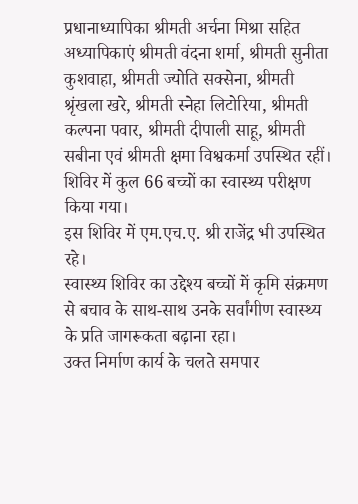प्रधानाध्यापिका श्रीमती अर्चना मिश्रा सहित अध्यापिकाएं श्रीमती वंदना शर्मा, श्रीमती सुनीता कुशवाहा, श्रीमती ज्योति सक्सेना, श्रीमती श्रृंखला खरे, श्रीमती स्नेहा लिटोरिया, श्रीमती कल्पना पवार, श्रीमती दीपाली साहू, श्रीमती सबीना एवं श्रीमती क्षमा विश्वकर्मा उपस्थित रहीं।
शिविर में कुल 66 बच्चों का स्वास्थ्य परीक्षण किया गया।
इस शिविर में एम.एच.ए. श्री राजेंद्र भी उपस्थित रहे।
स्वास्थ्य शिविर का उद्देश्य बच्चों में कृमि संक्रमण से बचाव के साथ-साथ उनके सर्वांगीण स्वास्थ्य के प्रति जागरूकता बढ़ाना रहा।
उक्त निर्माण कार्य के चलते समपार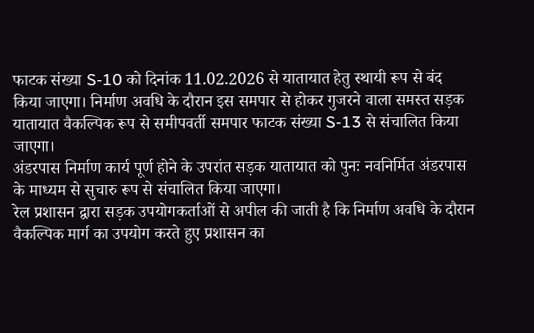फाटक संख्या S-10 को दिनांक 11.02.2026 से यातायात हेतु स्थायी रूप से बंद किया जाएगा। निर्माण अवधि के दौरान इस समपार से होकर गुजरने वाला समस्त सड़क यातायात वैकल्पिक रूप से समीपवर्ती समपार फाटक संख्या S-13 से संचालित किया जाएगा।
अंडरपास निर्माण कार्य पूर्ण होने के उपरांत सड़क यातायात को पुनः नवनिर्मित अंडरपास के माध्यम से सुचारु रूप से संचालित किया जाएगा।
रेल प्रशासन द्वारा सड़क उपयोगकर्ताओं से अपील की जाती है कि निर्माण अवधि के दौरान वैकल्पिक मार्ग का उपयोग करते हुए प्रशासन का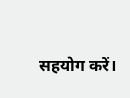सहयोग करें।